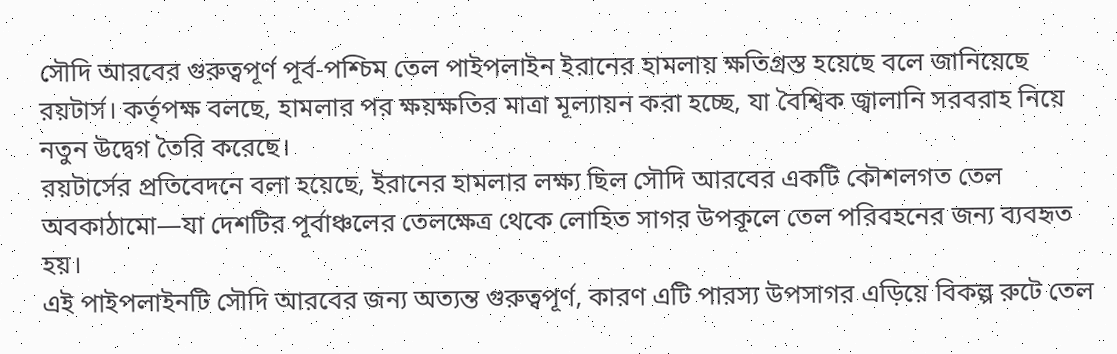সৌদি আরবের গুরুত্বপূর্ণ পূর্ব-পশ্চিম তেল পাইপলাইন ইরানের হামলায় ক্ষতিগ্রস্ত হয়েছে বলে জানিয়েছে রয়টার্স। কর্তৃপক্ষ বলছে, হামলার পর ক্ষয়ক্ষতির মাত্রা মূল্যায়ন করা হচ্ছে, যা বৈশ্বিক জ্বালানি সরবরাহ নিয়ে নতুন উদ্বেগ তৈরি করেছে।
রয়টার্সের প্রতিবেদনে বলা হয়েছে, ইরানের হামলার লক্ষ্য ছিল সৌদি আরবের একটি কৌশলগত তেল অবকাঠামো—যা দেশটির পূর্বাঞ্চলের তেলক্ষেত্র থেকে লোহিত সাগর উপকূলে তেল পরিবহনের জন্য ব্যবহৃত হয়।
এই পাইপলাইনটি সৌদি আরবের জন্য অত্যন্ত গুরুত্বপূর্ণ, কারণ এটি পারস্য উপসাগর এড়িয়ে বিকল্প রুটে তেল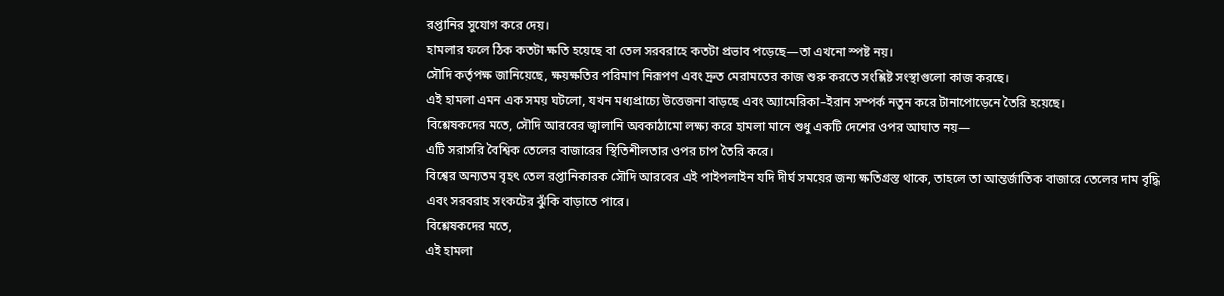রপ্তানির সুযোগ করে দেয়।
হামলার ফলে ঠিক কতটা ক্ষতি হয়েছে বা তেল সরবরাহে কতটা প্রভাব পড়েছে—তা এখনো স্পষ্ট নয়।
সৌদি কর্তৃপক্ষ জানিয়েছে, ক্ষয়ক্ষতির পরিমাণ নিরূপণ এবং দ্রুত মেরামতের কাজ শুরু করতে সংশ্লিষ্ট সংস্থাগুলো কাজ করছে।
এই হামলা এমন এক সময় ঘটলো, যখন মধ্যপ্রাচ্যে উত্তেজনা বাড়ছে এবং অ্যামেরিকা–ইরান সম্পর্ক নতুন করে টানাপোড়েনে তৈরি হয়েছে।
বিশ্লেষকদের মতে, সৌদি আরবের জ্বালানি অবকাঠামো লক্ষ্য করে হামলা মানে শুধু একটি দেশের ওপর আঘাত নয়—
এটি সরাসরি বৈশ্বিক তেলের বাজারের স্থিতিশীলতার ওপর চাপ তৈরি করে।
বিশ্বের অন্যতম বৃহৎ তেল রপ্তানিকারক সৌদি আরবের এই পাইপলাইন যদি দীর্ঘ সময়ের জন্য ক্ষতিগ্রস্ত থাকে, তাহলে তা আন্তর্জাতিক বাজারে তেলের দাম বৃদ্ধি এবং সরবরাহ সংকটের ঝুঁকি বাড়াতে পারে।
বিশ্লেষকদের মতে,
এই হামলা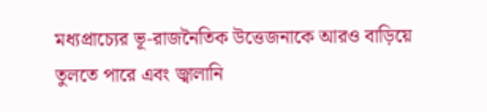মধ্যপ্রাচ্যের ভূ-রাজনৈতিক উত্তেজনাকে আরও বাড়িয়ে তুলতে পারে এবং জ্বালানি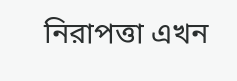নিরাপত্তা এখন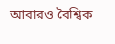আবারও বৈশ্বিক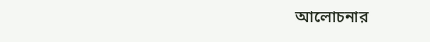আলোচনার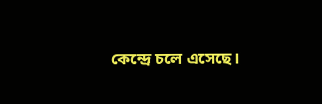কেন্দ্রে চলে এসেছে।